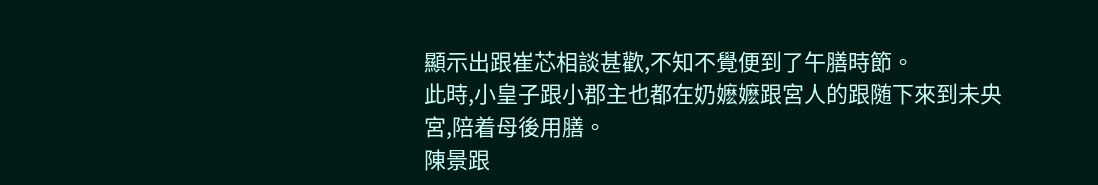顯示出跟崔芯相談甚歡,不知不覺便到了午膳時節。
此時,小皇子跟小郡主也都在奶嬷嬷跟宮人的跟随下來到未央宮,陪着母後用膳。
陳景跟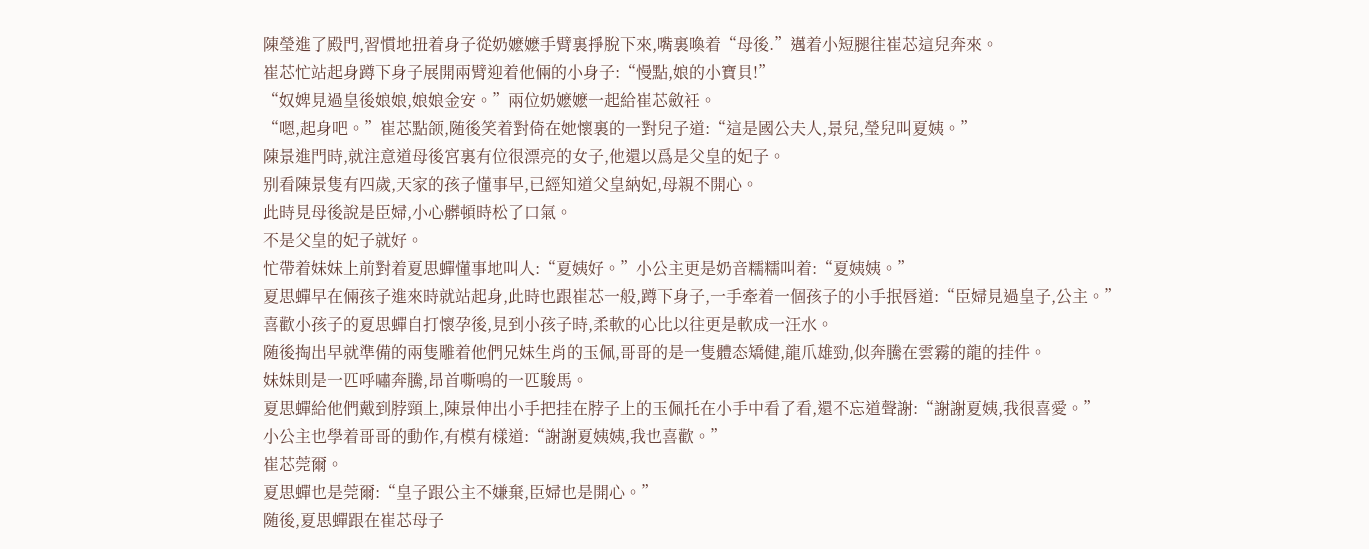陳瑩進了殿門,習慣地扭着身子從奶嬷嬷手臂裏掙脫下來,嘴裏喚着“母後.”邁着小短腿往崔芯這兒奔來。
崔芯忙站起身蹲下身子展開兩臂迎着他倆的小身子:“慢點,娘的小寶貝!”
“奴婢見過皇後娘娘,娘娘金安。”兩位奶嬷嬷一起給崔芯斂衽。
“嗯,起身吧。”崔芯點颌,随後笑着對倚在她懷裏的一對兒子道:“這是國公夫人,景兒,瑩兒叫夏姨。”
陳景進門時,就注意道母後宮裏有位很漂亮的女子,他還以爲是父皇的妃子。
别看陳景隻有四歲,天家的孩子懂事早,已經知道父皇納妃,母親不開心。
此時見母後說是臣婦,小心髒頓時松了口氣。
不是父皇的妃子就好。
忙帶着妹妹上前對着夏思蟬懂事地叫人:“夏姨好。”小公主更是奶音糯糯叫着:“夏姨姨。”
夏思蟬早在倆孩子進來時就站起身,此時也跟崔芯一般,蹲下身子,一手牽着一個孩子的小手抿唇道:“臣婦見過皇子,公主。”
喜歡小孩子的夏思蟬自打懷孕後,見到小孩子時,柔軟的心比以往更是軟成一汪水。
随後掏出早就準備的兩隻雕着他們兄妹生肖的玉佩,哥哥的是一隻體态矯健,龍爪雄勁,似奔騰在雲霧的龍的挂件。
妹妹則是一匹呼嘯奔騰,昂首嘶鳴的一匹駿馬。
夏思蟬給他們戴到脖頸上,陳景伸出小手把挂在脖子上的玉佩托在小手中看了看,還不忘道聲謝:“謝謝夏姨,我很喜愛。”
小公主也學着哥哥的動作,有模有樣道:“謝謝夏姨姨,我也喜歡。”
崔芯莞爾。
夏思蟬也是莞爾:“皇子跟公主不嫌棄,臣婦也是開心。”
随後,夏思蟬跟在崔芯母子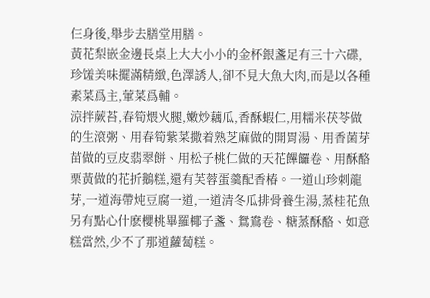仨身後,舉步去膳堂用膳。
黃花梨嵌金邊長桌上大大小小的金杯銀盞足有三十六碟,珍馐美味擺滿精緻,色澤誘人,卻不見大魚大肉,而是以各種素菜爲主,葷菜爲輔。
涼拌蕨苔,春筍煨火腿,嫩炒藕瓜,香酥蝦仁,用糯米茯苓做的生滾粥、用春筍紫菜撒着熟芝麻做的開胃湯、用香菌芽苗做的豆皮翡翠餅、用松子桃仁做的天花饆饠卷、用酥酪栗黃做的花折鵝糕,還有芙蓉蛋羹配香椿。一道山珍刺龍芽,一道海帶炖豆腐一道,一道清冬瓜排骨養生湯,蒸桂花魚
另有點心什麽櫻桃畢羅椰子盞、鴛鴦卷、糖蒸酥酪、如意糕當然,少不了那道蘿蔔糕。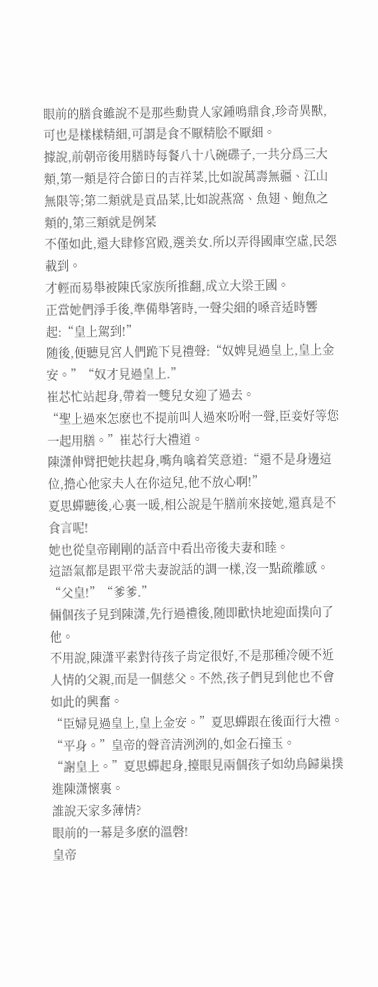眼前的膳食雖說不是那些勳貴人家鍾鳴鼎食,珍奇異獸,可也是樣樣精細,可謂是食不厭精脍不厭細。
據說,前朝帝後用膳時每餐八十八碗碟子,一共分爲三大類,第一類是符合節日的吉祥菜,比如說萬壽無疆、江山無限等;第二類就是貢品菜,比如說燕窩、魚翅、鮑魚之類的,第三類就是例菜
不僅如此,還大肆修宮殿,選美女.所以弄得國庫空虛,民怨載到。
才輕而易舉被陳氏家族所推翻,成立大梁王國。
正當她們淨手後,準備舉箸時,一聲尖細的嗓音适時響起:“皇上駕到!”
随後,便聽見宮人們跪下見禮聲:“奴婢見過皇上,皇上金安。”“奴才見過皇上.”
崔芯忙站起身,帶着一雙兒女迎了過去。
“聖上過來怎麽也不提前叫人過來吩咐一聲,臣妾好等您一起用膳。”崔芯行大禮道。
陳潇伸臂把她扶起身,嘴角噙着笑意道:“還不是身邊這位,擔心他家夫人在你這兒,他不放心啊!”
夏思蟬聽後,心裏一暖,相公說是午膳前來接她,還真是不食言呢!
她也從皇帝剛剛的話音中看出帝後夫妻和睦。
這語氣都是跟平常夫妻說話的調一樣,沒一點疏離感。
“父皇!”“爹爹.”
倆個孩子見到陳潇,先行過禮後,随即歡快地迎面撲向了他。
不用說,陳潇平素對待孩子肯定很好,不是那種冷硬不近人情的父親,而是一個慈父。不然,孩子們見到他也不會如此的興奮。
“臣婦見過皇上,皇上金安。”夏思蟬跟在後面行大禮。
“平身。”皇帝的聲音清洌洌的,如金石撞玉。
“謝皇上。”夏思蟬起身,擡眼見兩個孩子如幼鳥歸巢撲進陳潇懷裏。
誰說天家多薄情?
眼前的一幕是多麽的溫磬!
皇帝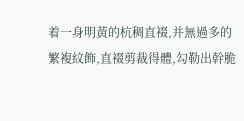着一身明黃的杭稠直裰,并無過多的繁複紋飾,直裰剪裁得體,勾勒出幹脆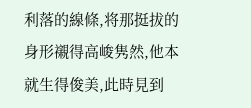利落的線條,将那挺拔的身形襯得高峻隽然,他本就生得俊美,此時見到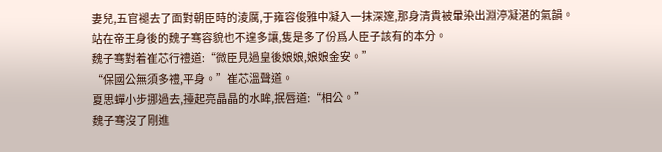妻兒,五官褪去了面對朝臣時的淩厲,于雍容俊雅中凝入一抹深邃,那身清貴被暈染出淵渟凝湛的氣韻。
站在帝王身後的魏子骞容貌也不遑多讓,隻是多了份爲人臣子該有的本分。
魏子骞對着崔芯行禮道:“微臣見過皇後娘娘,娘娘金安。”
“保國公無須多禮,平身。”崔芯溫聲道。
夏思蟬小步挪過去,擡起亮晶晶的水眸,抿唇道:“相公。”
魏子骞沒了剛進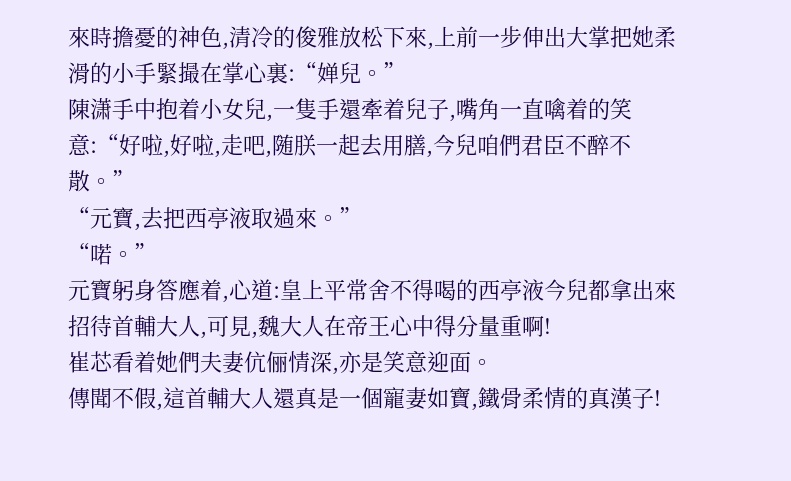來時擔憂的神色,清冷的俊雅放松下來,上前一步伸出大掌把她柔滑的小手緊撮在掌心裏:“婵兒。”
陳潇手中抱着小女兒,一隻手還牽着兒子,嘴角一直噙着的笑意:“好啦,好啦,走吧,随朕一起去用膳,今兒咱們君臣不醉不散。”
“元寶,去把西亭液取過來。”
“喏。”
元寶躬身答應着,心道:皇上平常舍不得喝的西亭液今兒都拿出來招待首輔大人,可見,魏大人在帝王心中得分量重啊!
崔芯看着她們夫妻伉俪情深,亦是笑意迎面。
傳聞不假,這首輔大人還真是一個寵妻如寶,鐵骨柔情的真漢子!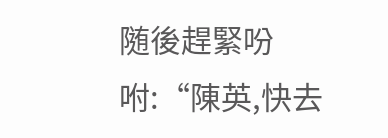随後趕緊吩咐:“陳英,快去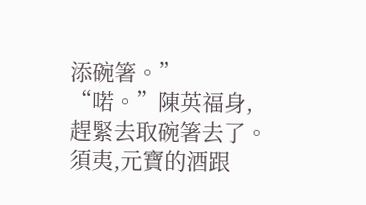添碗箸。”
“喏。”陳英福身,趕緊去取碗箸去了。
須夷,元寶的酒跟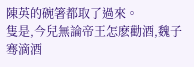陳英的碗箸都取了過來。
隻是,今兒無論帝王怎麽勸酒,魏子骞滴酒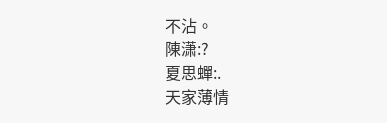不沾。
陳潇:?
夏思蟬:.
天家薄情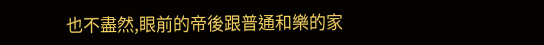也不盡然,眼前的帝後跟普通和樂的家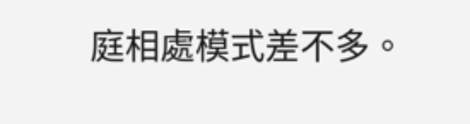庭相處模式差不多。